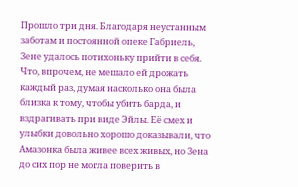Прошло три дня. Благодаря неустанным заботам и постоянной опеке Габриель, Зене удалось потихоньку прийти в себя. Что, впрочем, не мешало ей дрожать каждый раз, думая насколько она была близка к тому, чтобы убить барда, и вздрагивать при виде Эйлы. Её смех и улыбки довольно хорошо доказывали, что Амазонка была живее всех живых, но Зена до сих пор не могла поверить в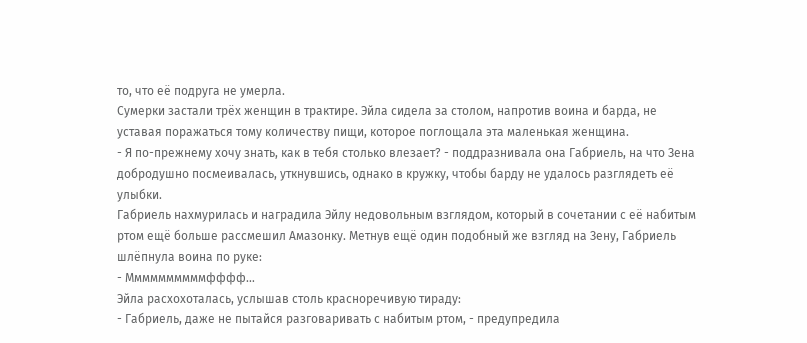то, что её подруга не умерла.
Сумерки застали трёх женщин в трактире. Эйла сидела за столом, напротив воина и барда, не уставая поражаться тому количеству пищи, которое поглощала эта маленькая женщина.
- Я по-прежнему хочу знать, как в тебя столько влезает? - поддразнивала она Габриель, на что Зена добродушно посмеивалась, уткнувшись, однако в кружку, чтобы барду не удалось разглядеть её улыбки.
Габриель нахмурилась и наградила Эйлу недовольным взглядом, который в сочетании с её набитым ртом ещё больше рассмешил Амазонку. Метнув ещё один подобный же взгляд на Зену, Габриель шлёпнула воина по руке:
- Ммммммммммфффф…
Эйла расхохоталась, услышав столь красноречивую тираду:
- Габриель, даже не пытайся разговаривать с набитым ртом, - предупредила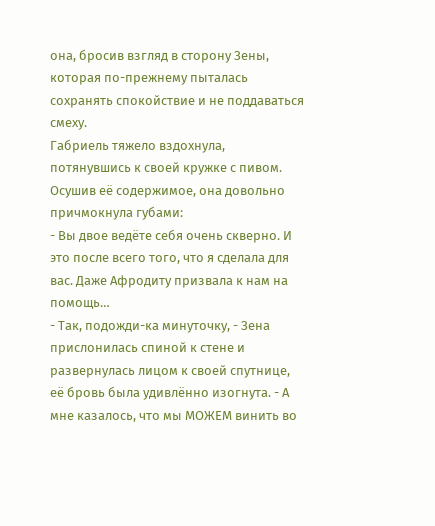она, бросив взгляд в сторону Зены, которая по-прежнему пыталась сохранять спокойствие и не поддаваться смеху.
Габриель тяжело вздохнула, потянувшись к своей кружке с пивом. Осушив её содержимое, она довольно причмокнула губами:
- Вы двое ведёте себя очень скверно. И это после всего того, что я сделала для вас. Даже Афродиту призвала к нам на помощь…
- Так, подожди-ка минуточку, - Зена прислонилась спиной к стене и развернулась лицом к своей спутнице, её бровь была удивлённо изогнута. - А мне казалось, что мы МОЖЕМ винить во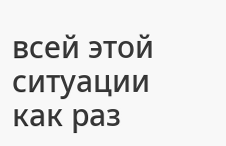всей этой ситуации как раз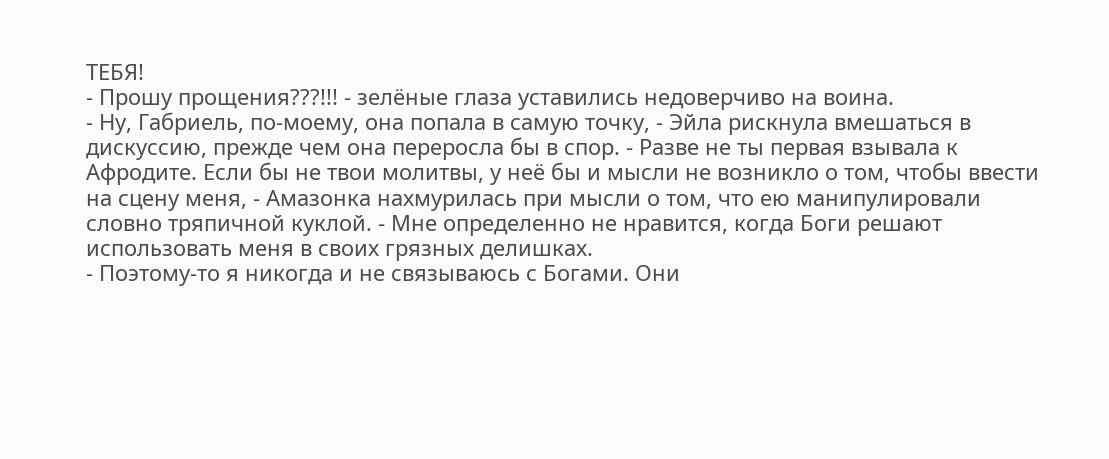ТЕБЯ!
- Прошу прощения???!!! - зелёные глаза уставились недоверчиво на воина.
- Ну, Габриель, по-моему, она попала в самую точку, - Эйла рискнула вмешаться в дискуссию, прежде чем она переросла бы в спор. - Разве не ты первая взывала к Афродите. Если бы не твои молитвы, у неё бы и мысли не возникло о том, чтобы ввести на сцену меня, - Амазонка нахмурилась при мысли о том, что ею манипулировали словно тряпичной куклой. - Мне определенно не нравится, когда Боги решают использовать меня в своих грязных делишках.
- Поэтому-то я никогда и не связываюсь с Богами. Они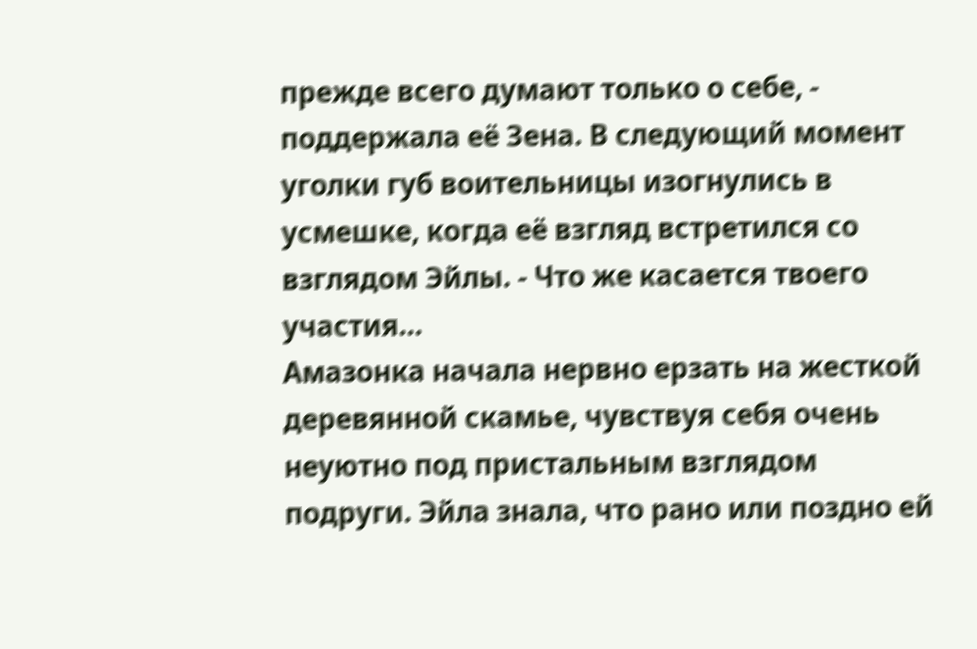прежде всего думают только о себе, - поддержала её Зена. В следующий момент уголки губ воительницы изогнулись в усмешке, когда её взгляд встретился со взглядом Эйлы. - Что же касается твоего участия...
Амазонка начала нервно ерзать на жесткой деревянной скамье, чувствуя себя очень неуютно под пристальным взглядом подруги. Эйла знала, что рано или поздно ей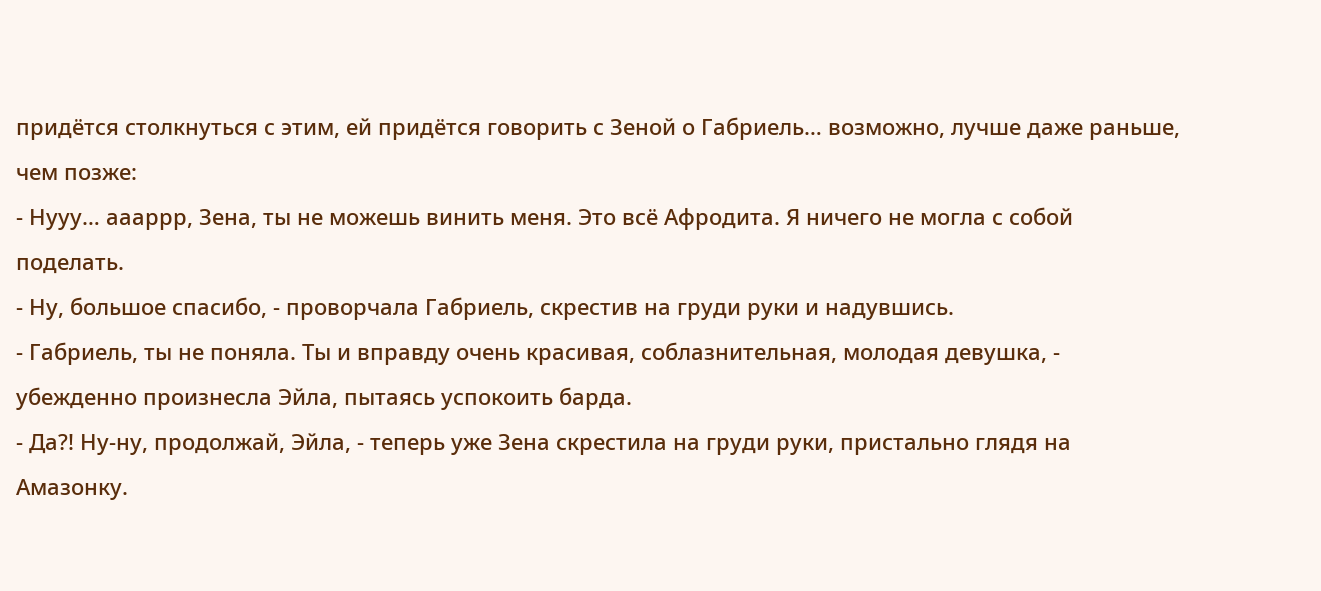придётся столкнуться с этим, ей придётся говорить с Зеной о Габриель… возможно, лучше даже раньше, чем позже:
- Нууу… аааррр, Зена, ты не можешь винить меня. Это всё Афродита. Я ничего не могла с собой поделать.
- Ну, большое спасибо, - проворчала Габриель, скрестив на груди руки и надувшись.
- Габриель, ты не поняла. Ты и вправду очень красивая, соблазнительная, молодая девушка, - убежденно произнесла Эйла, пытаясь успокоить барда.
- Да?! Ну-ну, продолжай, Эйла, - теперь уже Зена скрестила на груди руки, пристально глядя на Амазонку.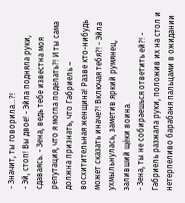- Значит, ты говорила…?!
- Эй, стоп! Вы двое! - Эйла подняла руки, сдаваясь. - Зена, ведь тебе известна моя репутация, что я могла поделать?! И ты сама должна признать, что Габриель – восхитительная женщина! Разве кто-нибудь может сказать иначе?! Включая тебя?! - Эйла ухмыльнулась, заметив яркий румянец, заливший щёки воина.
- Зена, ты не собираешься ответить ей?! - Габриель разжала руки, положив их на стол и нетерпеливо барабаня пальцами в ожидании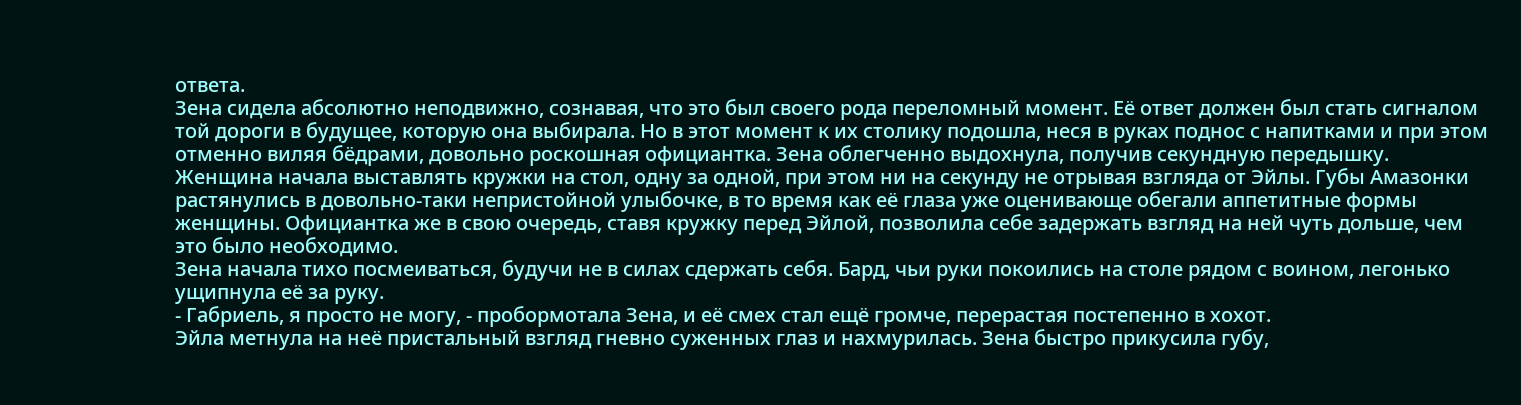ответа.
Зена сидела абсолютно неподвижно, сознавая, что это был своего рода переломный момент. Её ответ должен был стать сигналом той дороги в будущее, которую она выбирала. Но в этот момент к их столику подошла, неся в руках поднос с напитками и при этом отменно виляя бёдрами, довольно роскошная официантка. Зена облегченно выдохнула, получив секундную передышку.
Женщина начала выставлять кружки на стол, одну за одной, при этом ни на секунду не отрывая взгляда от Эйлы. Губы Амазонки растянулись в довольно-таки непристойной улыбочке, в то время как её глаза уже оценивающе обегали аппетитные формы женщины. Официантка же в свою очередь, ставя кружку перед Эйлой, позволила себе задержать взгляд на ней чуть дольше, чем это было необходимо.
Зена начала тихо посмеиваться, будучи не в силах сдержать себя. Бард, чьи руки покоились на столе рядом с воином, легонько ущипнула её за руку.
- Габриель, я просто не могу, - пробормотала Зена, и её смех стал ещё громче, перерастая постепенно в хохот.
Эйла метнула на неё пристальный взгляд гневно суженных глаз и нахмурилась. Зена быстро прикусила губу,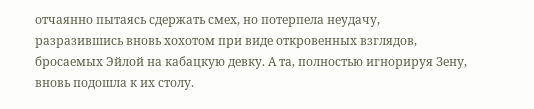отчаянно пытаясь сдержать смех, но потерпела неудачу, разразившись вновь хохотом при виде откровенных взглядов, бросаемых Эйлой на кабацкую девку. А та, полностью игнорируя Зену, вновь подошла к их столу.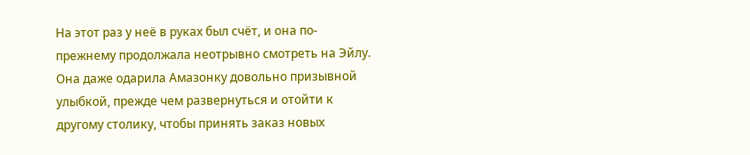На этот раз у неё в руках был счёт, и она по-прежнему продолжала неотрывно смотреть на Эйлу. Она даже одарила Амазонку довольно призывной улыбкой, прежде чем развернуться и отойти к другому столику, чтобы принять заказ новых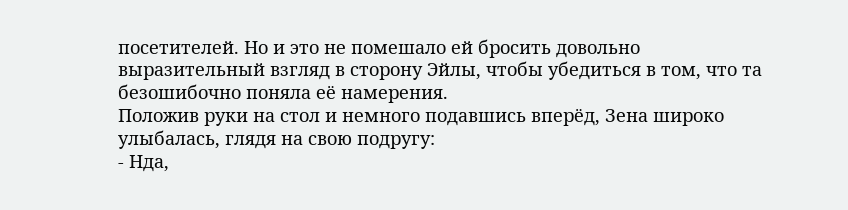посетителей. Но и это не помешало ей бросить довольно выразительный взгляд в сторону Эйлы, чтобы убедиться в том, что та безошибочно поняла её намерения.
Положив руки на стол и немного подавшись вперёд, Зена широко улыбалась, глядя на свою подругу:
- Нда,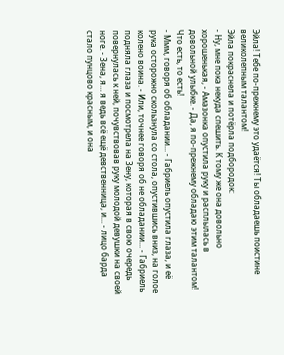Эйла! Тебе по-прежнему это удаётся! Ты обладаешь поистине великолепным талантом!
Эйла покраснела и потёрла подбородок:
- Ну, мне пока некуда спешить. К тому же она довольно хорошенькая, - Амазонка опустила руку и расплылась в довольной улыбке. - Да, я по-прежнему обладаю этим талантом! Что есть, то есть!
- Ммм, говоря об обладании... - Габриель опустила глаза, и её рука осторожно скользнула со стола, опустившись вниз, на голое колено воина. - Или, точнее говоря об не обладании... - Габриель подняла глаза и посмотрела на Зену, которая в свою очередь повернулась к ней, почувствовав руку молодой девушки на своей ноге. - Зена, я… я ведь всё ещё девственница, и... - лицо барда стало пунцово красным, и она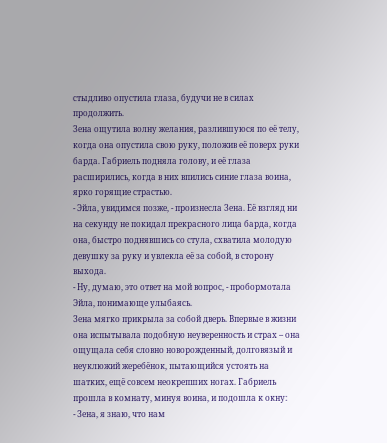стыдливо опустила глаза, будучи не в силах продолжить.
Зена ощутила волну желания, разлившуюся по её телу, когда она опустила свою руку, положив её поверх руки барда. Габриель подняла голову, и её глаза расширились, когда в них впились синие глаза воина, ярко горящие страстью.
- Эйла, увидимся позже, - произнесла Зена. Её взгляд ни на секунду не покидал прекрасного лица барда, когда она, быстро поднявшись со стула, схватила молодую девушку за руку и увлекла её за собой, в сторону выхода.
- Ну, думаю, это ответ на мой вопрос, - пробормотала Эйла, понимающе улыбаясь.
Зена мягко прикрыла за собой дверь. Впервые в жизни она испытывала подобную неуверенность и страх – она ощущала себя словно новорожденный, долговязый и неуклюжий жеребёнок, пытающийся устоять на шатких, ещё совсем неокрепших ногах. Габриель прошла в комнату, минуя воина, и подошла к окну:
- Зена, я знаю, что нам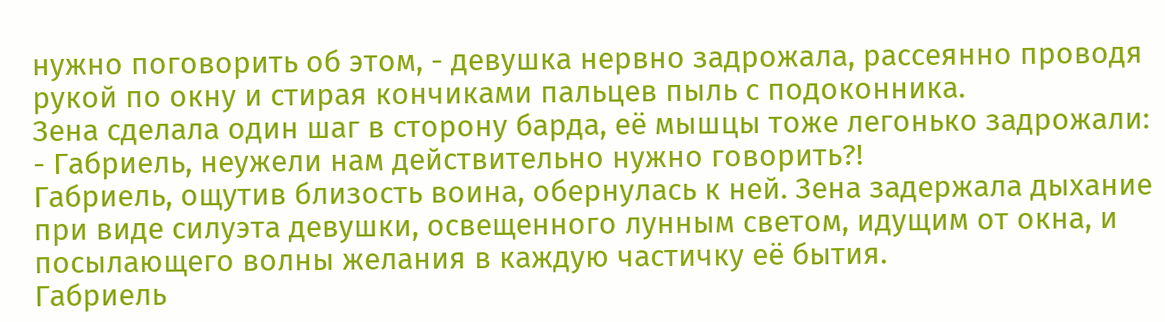нужно поговорить об этом, - девушка нервно задрожала, рассеянно проводя рукой по окну и стирая кончиками пальцев пыль с подоконника.
Зена сделала один шаг в сторону барда, её мышцы тоже легонько задрожали:
- Габриель, неужели нам действительно нужно говорить?!
Габриель, ощутив близость воина, обернулась к ней. Зена задержала дыхание при виде силуэта девушки, освещенного лунным светом, идущим от окна, и посылающего волны желания в каждую частичку её бытия.
Габриель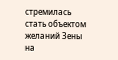стремилась стать объектом желаний Зены на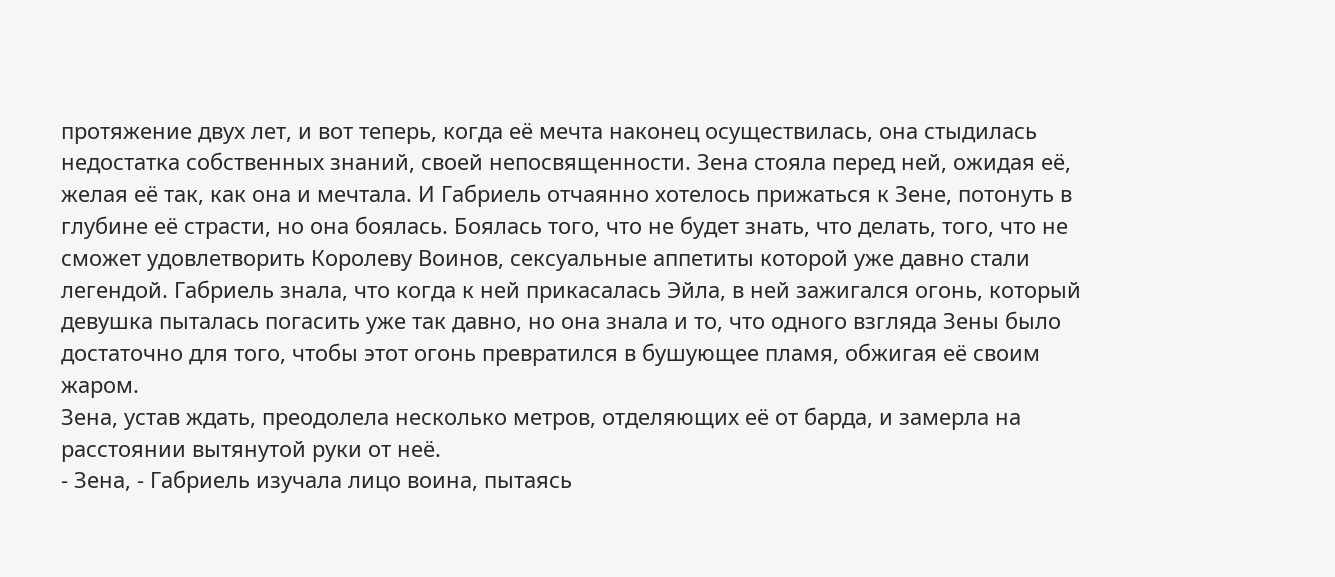протяжение двух лет, и вот теперь, когда её мечта наконец осуществилась, она стыдилась недостатка собственных знаний, своей непосвященности. Зена стояла перед ней, ожидая её, желая её так, как она и мечтала. И Габриель отчаянно хотелось прижаться к Зене, потонуть в глубине её страсти, но она боялась. Боялась того, что не будет знать, что делать, того, что не сможет удовлетворить Королеву Воинов, сексуальные аппетиты которой уже давно стали легендой. Габриель знала, что когда к ней прикасалась Эйла, в ней зажигался огонь, который девушка пыталась погасить уже так давно, но она знала и то, что одного взгляда Зены было достаточно для того, чтобы этот огонь превратился в бушующее пламя, обжигая её своим жаром.
Зена, устав ждать, преодолела несколько метров, отделяющих её от барда, и замерла на расстоянии вытянутой руки от неё.
- Зена, - Габриель изучала лицо воина, пытаясь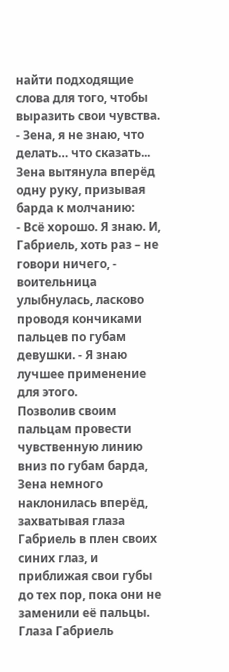найти подходящие слова для того, чтобы выразить свои чувства. - Зена, я не знаю, что делать… что сказать...
Зена вытянула вперёд одну руку, призывая барда к молчанию:
- Всё хорошо. Я знаю. И, Габриель, хоть раз – не говори ничего, - воительница улыбнулась, ласково проводя кончиками пальцев по губам девушки. - Я знаю лучшее применение для этого.
Позволив своим пальцам провести чувственную линию вниз по губам барда, Зена немного наклонилась вперёд, захватывая глаза Габриель в плен своих синих глаз, и приближая свои губы до тех пор, пока они не заменили её пальцы.
Глаза Габриель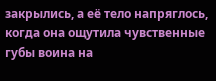закрылись, а её тело напряглось, когда она ощутила чувственные губы воина на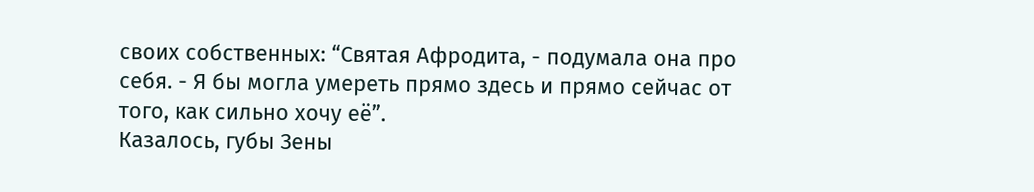своих собственных: “Святая Афродита, - подумала она про себя. - Я бы могла умереть прямо здесь и прямо сейчас от того, как сильно хочу её”.
Казалось, губы Зены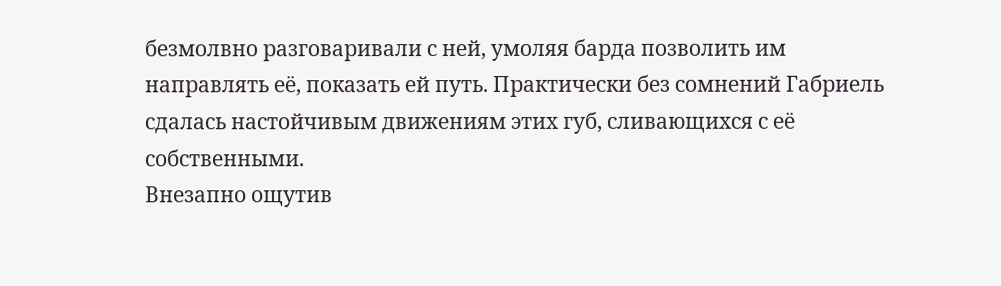безмолвно разговаривали с ней, умоляя барда позволить им направлять её, показать ей путь. Практически без сомнений Габриель сдалась настойчивым движениям этих губ, сливающихся с её собственными.
Внезапно ощутив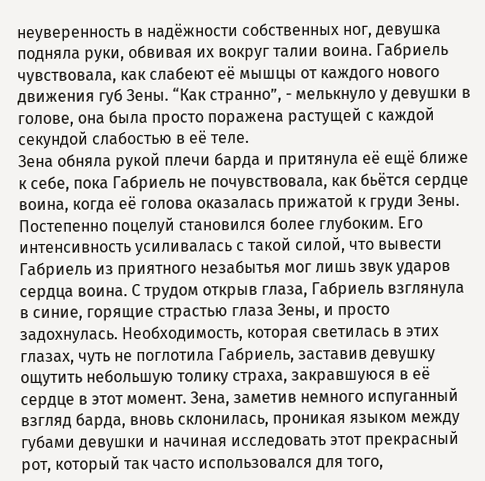неуверенность в надёжности собственных ног, девушка подняла руки, обвивая их вокруг талии воина. Габриель чувствовала, как слабеют её мышцы от каждого нового движения губ Зены. “Как странно”, - мелькнуло у девушки в голове, она была просто поражена растущей с каждой секундой слабостью в её теле.
Зена обняла рукой плечи барда и притянула её ещё ближе к себе, пока Габриель не почувствовала, как бьётся сердце воина, когда её голова оказалась прижатой к груди Зены. Постепенно поцелуй становился более глубоким. Его интенсивность усиливалась с такой силой, что вывести Габриель из приятного незабытья мог лишь звук ударов сердца воина. С трудом открыв глаза, Габриель взглянула в синие, горящие страстью глаза Зены, и просто задохнулась. Необходимость, которая светилась в этих глазах, чуть не поглотила Габриель, заставив девушку ощутить небольшую толику страха, закравшуюся в её сердце в этот момент. Зена, заметив немного испуганный взгляд барда, вновь склонилась, проникая языком между губами девушки и начиная исследовать этот прекрасный рот, который так часто использовался для того,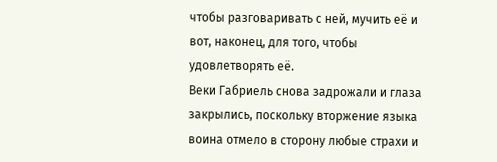чтобы разговаривать с ней, мучить её и вот, наконец, для того, чтобы удовлетворять её.
Веки Габриель снова задрожали и глаза закрылись, поскольку вторжение языка воина отмело в сторону любые страхи и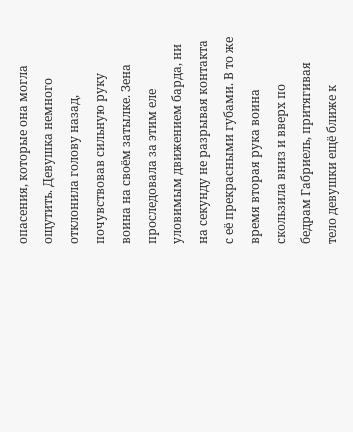опасения, которые она могла ощутить. Девушка немного отклонила голову назад, почувствовав сильную руку воина на своём затылке. Зена проследовала за этим еле уловимым движением барда, ни на секунду не разрывая контакта с её прекрасными губами. В то же время вторая рука воина скользила вниз и вверх по бедрам Габриель, притягивая тело девушки ещё ближе к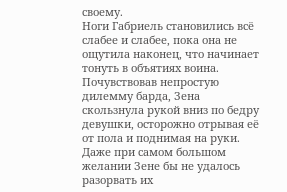своему.
Ноги Габриель становились всё слабее и слабее, пока она не ощутила наконец, что начинает тонуть в объятиях воина. Почувствовав непростую дилемму барда, Зена скользнула рукой вниз по бедру девушки, осторожно отрывая её от пола и поднимая на руки.
Даже при самом большом желании Зене бы не удалось разорвать их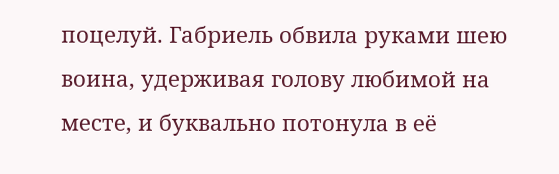поцелуй. Габриель обвила руками шею воина, удерживая голову любимой на месте, и буквально потонула в её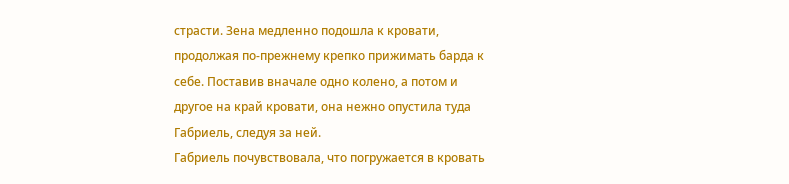страсти. Зена медленно подошла к кровати, продолжая по-прежнему крепко прижимать барда к себе. Поставив вначале одно колено, а потом и другое на край кровати, она нежно опустила туда Габриель, следуя за ней.
Габриель почувствовала, что погружается в кровать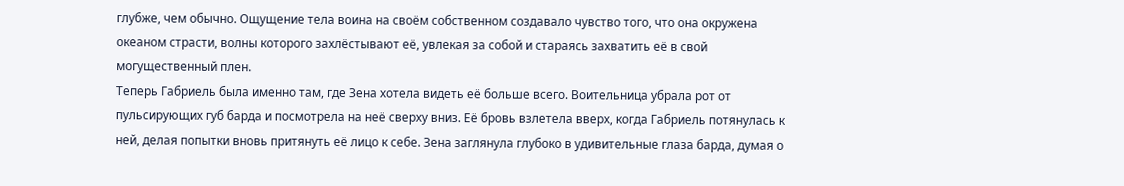глубже, чем обычно. Ощущение тела воина на своём собственном создавало чувство того, что она окружена океаном страсти, волны которого захлёстывают её, увлекая за собой и стараясь захватить её в свой могущественный плен.
Теперь Габриель была именно там, где Зена хотела видеть её больше всего. Воительница убрала рот от пульсирующих губ барда и посмотрела на неё сверху вниз. Её бровь взлетела вверх, когда Габриель потянулась к ней, делая попытки вновь притянуть её лицо к себе. Зена заглянула глубоко в удивительные глаза барда, думая о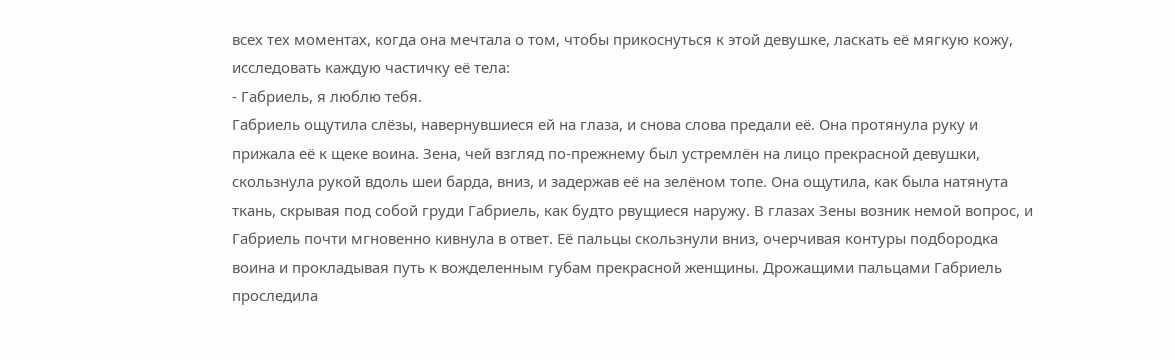всех тех моментах, когда она мечтала о том, чтобы прикоснуться к этой девушке, ласкать её мягкую кожу, исследовать каждую частичку её тела:
- Габриель, я люблю тебя.
Габриель ощутила слёзы, навернувшиеся ей на глаза, и снова слова предали её. Она протянула руку и прижала её к щеке воина. Зена, чей взгляд по-прежнему был устремлён на лицо прекрасной девушки, скользнула рукой вдоль шеи барда, вниз, и задержав её на зелёном топе. Она ощутила, как была натянута ткань, скрывая под собой груди Габриель, как будто рвущиеся наружу. В глазах Зены возник немой вопрос, и Габриель почти мгновенно кивнула в ответ. Её пальцы скользнули вниз, очерчивая контуры подбородка воина и прокладывая путь к вожделенным губам прекрасной женщины. Дрожащими пальцами Габриель проследила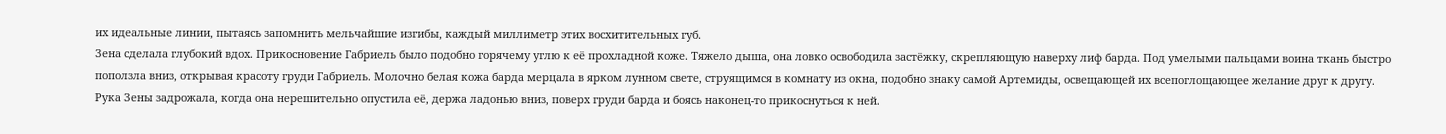их идеальные линии, пытаясь запомнить мельчайшие изгибы, каждый миллиметр этих восхитительных губ.
Зена сделала глубокий вдох. Прикосновение Габриель было подобно горячему углю к её прохладной коже. Тяжело дыша, она ловко освободила застёжку, скрепляющую наверху лиф барда. Под умелыми пальцами воина ткань быстро поползла вниз, открывая красоту груди Габриель. Молочно белая кожа барда мерцала в ярком лунном свете, струящимся в комнату из окна, подобно знаку самой Артемиды, освещающей их всепоглощающее желание друг к другу.
Рука Зены задрожала, когда она нерешительно опустила её, держа ладонью вниз, поверх груди барда и боясь наконец-то прикоснуться к ней.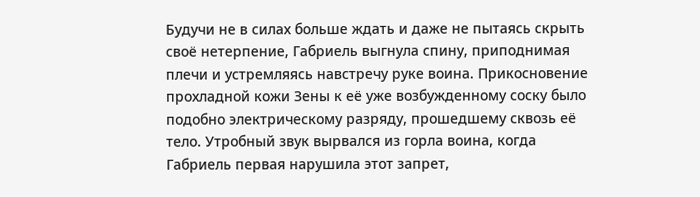Будучи не в силах больше ждать и даже не пытаясь скрыть своё нетерпение, Габриель выгнула спину, приподнимая плечи и устремляясь навстречу руке воина. Прикосновение прохладной кожи Зены к её уже возбужденному соску было подобно электрическому разряду, прошедшему сквозь её тело. Утробный звук вырвался из горла воина, когда Габриель первая нарушила этот запрет,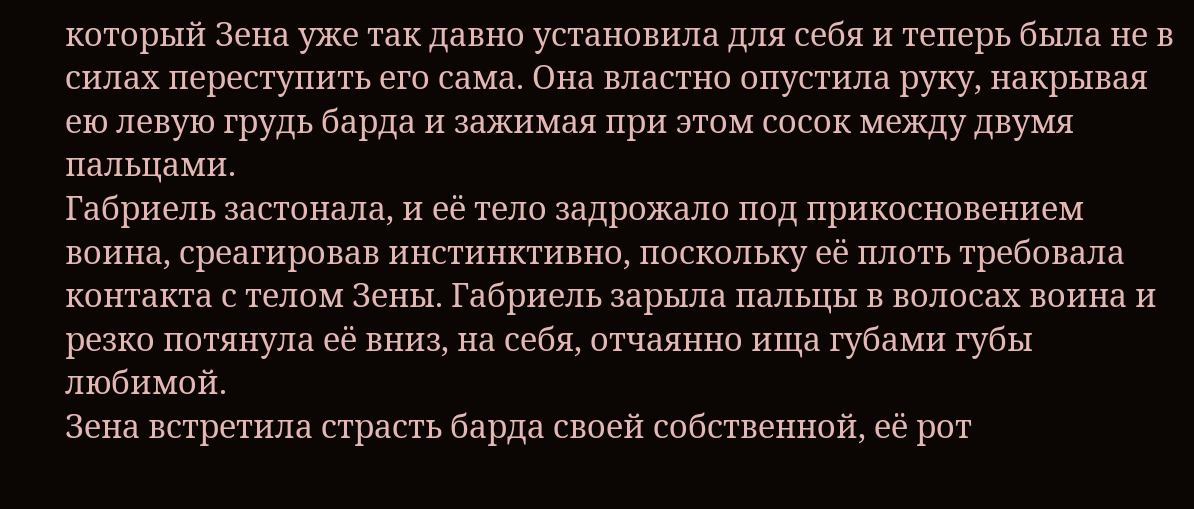который Зена уже так давно установила для себя и теперь была не в силах переступить его сама. Она властно опустила руку, накрывая ею левую грудь барда и зажимая при этом сосок между двумя пальцами.
Габриель застонала, и её тело задрожало под прикосновением воина, среагировав инстинктивно, поскольку её плоть требовала контакта с телом Зены. Габриель зарыла пальцы в волосах воина и резко потянула её вниз, на себя, отчаянно ища губами губы любимой.
Зена встретила страсть барда своей собственной, её рот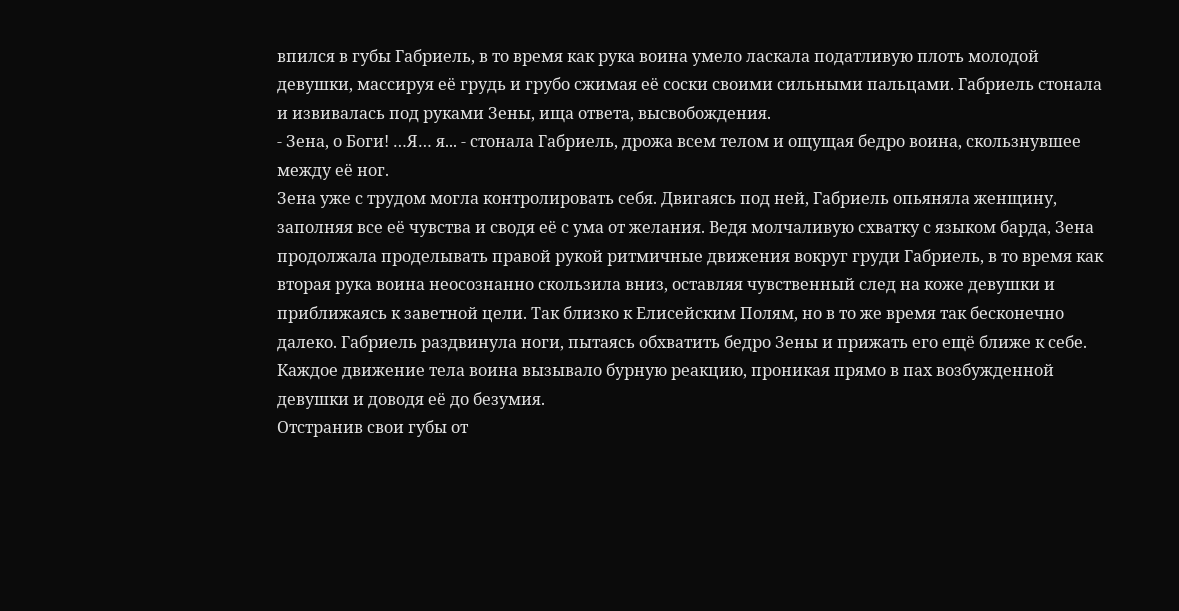впился в губы Габриель, в то время как рука воина умело ласкала податливую плоть молодой девушки, массируя её грудь и грубо сжимая её соски своими сильными пальцами. Габриель стонала и извивалась под руками Зены, ища ответа, высвобождения.
- Зена, о Боги! …Я… я... - стонала Габриель, дрожа всем телом и ощущая бедро воина, скользнувшее между её ног.
Зена уже с трудом могла контролировать себя. Двигаясь под ней, Габриель опьяняла женщину, заполняя все её чувства и сводя её с ума от желания. Ведя молчаливую схватку с языком барда, Зена продолжала проделывать правой рукой ритмичные движения вокруг груди Габриель, в то время как вторая рука воина неосознанно скользила вниз, оставляя чувственный след на коже девушки и приближаясь к заветной цели. Так близко к Елисейским Полям, но в то же время так бесконечно далеко. Габриель раздвинула ноги, пытаясь обхватить бедро Зены и прижать его ещё ближе к себе. Каждое движение тела воина вызывало бурную реакцию, проникая прямо в пах возбужденной девушки и доводя её до безумия.
Отстранив свои губы от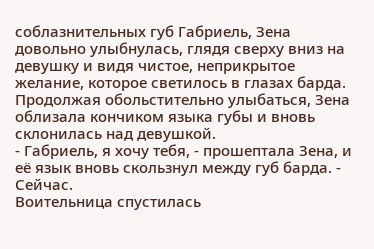соблазнительных губ Габриель, Зена довольно улыбнулась, глядя сверху вниз на девушку и видя чистое, неприкрытое желание, которое светилось в глазах барда. Продолжая обольстительно улыбаться, Зена облизала кончиком языка губы и вновь склонилась над девушкой.
- Габриель, я хочу тебя, - прошептала Зена, и её язык вновь скользнул между губ барда. - Сейчас.
Воительница спустилась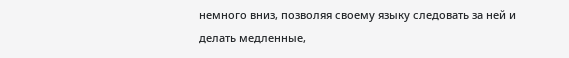немного вниз, позволяя своему языку следовать за ней и делать медленные,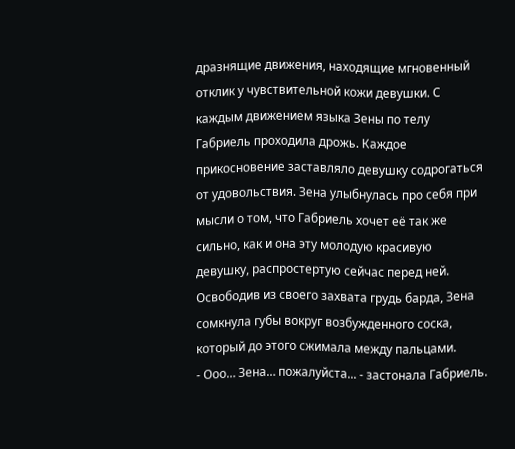дразнящие движения, находящие мгновенный отклик у чувствительной кожи девушки. С каждым движением языка Зены по телу Габриель проходила дрожь. Каждое прикосновение заставляло девушку содрогаться от удовольствия. Зена улыбнулась про себя при мысли о том, что Габриель хочет её так же сильно, как и она эту молодую красивую девушку, распростертую сейчас перед ней. Освободив из своего захвата грудь барда, Зена сомкнула губы вокруг возбужденного соска, который до этого сжимала между пальцами.
- Ооо… Зена… пожалуйста... - застонала Габриель.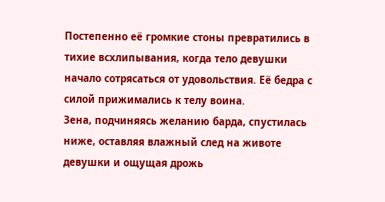Постепенно её громкие стоны превратились в тихие всхлипывания, когда тело девушки начало сотрясаться от удовольствия. Её бедра с силой прижимались к телу воина.
Зена, подчиняясь желанию барда, спустилась ниже, оставляя влажный след на животе девушки и ощущая дрожь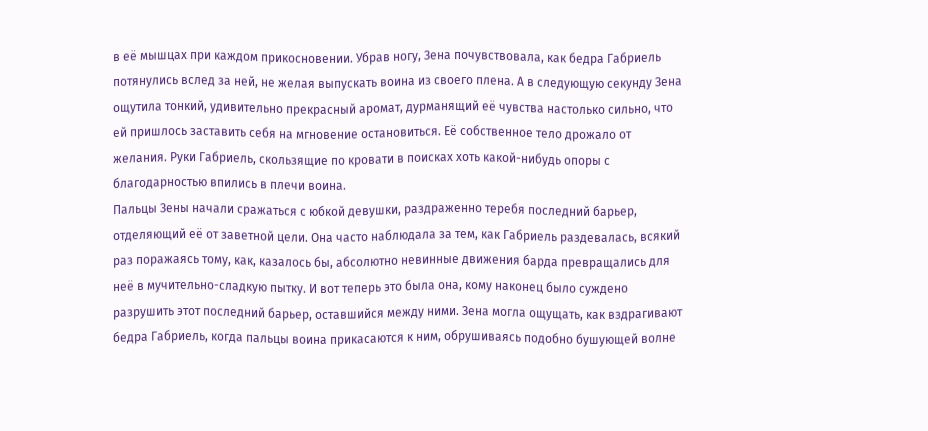в её мышцах при каждом прикосновении. Убрав ногу, Зена почувствовала, как бедра Габриель потянулись вслед за ней, не желая выпускать воина из своего плена. А в следующую секунду Зена ощутила тонкий, удивительно прекрасный аромат, дурманящий её чувства настолько сильно, что ей пришлось заставить себя на мгновение остановиться. Её собственное тело дрожало от желания. Руки Габриель, скользящие по кровати в поисках хоть какой-нибудь опоры с благодарностью впились в плечи воина.
Пальцы Зены начали сражаться с юбкой девушки, раздраженно теребя последний барьер, отделяющий её от заветной цели. Она часто наблюдала за тем, как Габриель раздевалась, всякий раз поражаясь тому, как, казалось бы, абсолютно невинные движения барда превращались для неё в мучительно-сладкую пытку. И вот теперь это была она, кому наконец было суждено разрушить этот последний барьер, оставшийся между ними. Зена могла ощущать, как вздрагивают бедра Габриель, когда пальцы воина прикасаются к ним, обрушиваясь подобно бушующей волне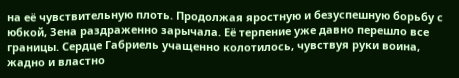на её чувствительную плоть. Продолжая яростную и безуспешную борьбу с юбкой, Зена раздраженно зарычала. Её терпение уже давно перешло все границы. Сердце Габриель учащенно колотилось, чувствуя руки воина, жадно и властно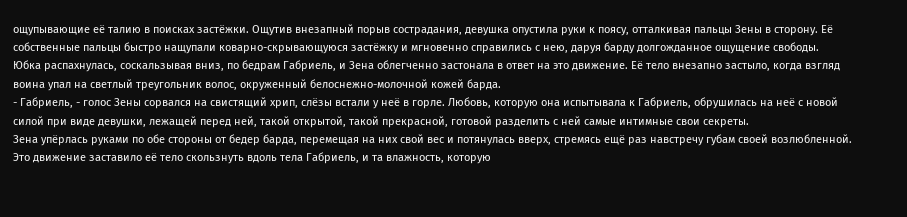ощупывающие её талию в поисках застёжки. Ощутив внезапный порыв сострадания, девушка опустила руки к поясу, отталкивая пальцы Зены в сторону. Её собственные пальцы быстро нащупали коварно-скрывающуюся застёжку и мгновенно справились с нею, даруя барду долгожданное ощущение свободы.
Юбка распахнулась, соскальзывая вниз, по бедрам Габриель, и Зена облегченно застонала в ответ на это движение. Её тело внезапно застыло, когда взгляд воина упал на светлый треугольник волос, окруженный белоснежно-молочной кожей барда.
- Габриель, - голос Зены сорвался на свистящий хрип, слёзы встали у неё в горле. Любовь, которую она испытывала к Габриель, обрушилась на неё с новой силой при виде девушки, лежащей перед ней, такой открытой, такой прекрасной, готовой разделить с ней самые интимные свои секреты.
Зена упёрлась руками по обе стороны от бедер барда, перемещая на них свой вес и потянулась вверх, стремясь ещё раз навстречу губам своей возлюбленной. Это движение заставило её тело скользнуть вдоль тела Габриель, и та влажность, которую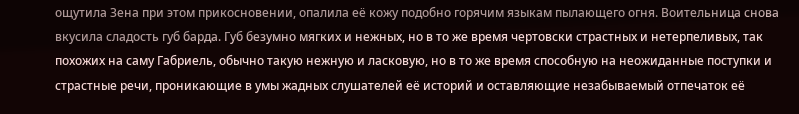ощутила Зена при этом прикосновении, опалила её кожу подобно горячим языкам пылающего огня. Воительница снова вкусила сладость губ барда. Губ безумно мягких и нежных, но в то же время чертовски страстных и нетерпеливых, так похожих на саму Габриель, обычно такую нежную и ласковую, но в то же время способную на неожиданные поступки и страстные речи, проникающие в умы жадных слушателей её историй и оставляющие незабываемый отпечаток её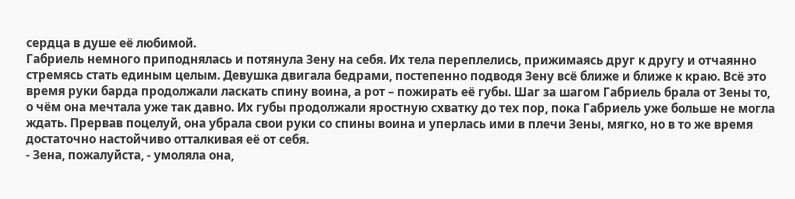сердца в душе её любимой.
Габриель немного приподнялась и потянула Зену на себя. Их тела переплелись, прижимаясь друг к другу и отчаянно стремясь стать единым целым. Девушка двигала бедрами, постепенно подводя Зену всё ближе и ближе к краю. Всё это время руки барда продолжали ласкать спину воина, а рот – пожирать её губы. Шаг за шагом Габриель брала от Зены то, о чём она мечтала уже так давно. Их губы продолжали яростную схватку до тех пор, пока Габриель уже больше не могла ждать. Прервав поцелуй, она убрала свои руки со спины воина и уперлась ими в плечи Зены, мягко, но в то же время достаточно настойчиво отталкивая её от себя.
- Зена, пожалуйста, - умоляла она,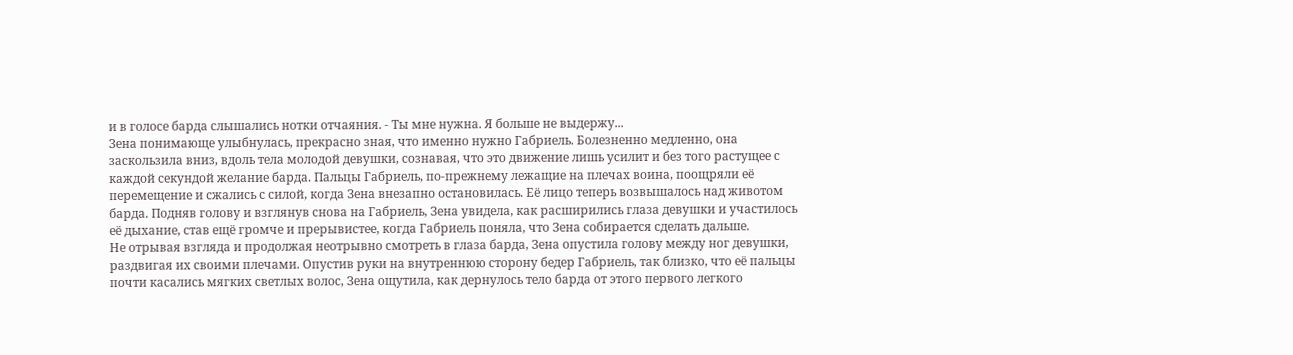и в голосе барда слышались нотки отчаяния. - Ты мне нужна. Я больше не выдержу...
Зена понимающе улыбнулась, прекрасно зная, что именно нужно Габриель. Болезненно медленно, она заскользила вниз, вдоль тела молодой девушки, сознавая, что это движение лишь усилит и без того растущее с каждой секундой желание барда. Пальцы Габриель, по-прежнему лежащие на плечах воина, поощряли её перемещение и сжались с силой, когда Зена внезапно остановилась. Её лицо теперь возвышалось над животом барда. Подняв голову и взглянув снова на Габриель, Зена увидела, как расширились глаза девушки и участилось её дыхание, став ещё громче и прерывистее, когда Габриель поняла, что Зена собирается сделать дальше.
Не отрывая взгляда и продолжая неотрывно смотреть в глаза барда, Зена опустила голову между ног девушки, раздвигая их своими плечами. Опустив руки на внутреннюю сторону бедер Габриель, так близко, что её пальцы почти касались мягких светлых волос, Зена ощутила, как дернулось тело барда от этого первого легкого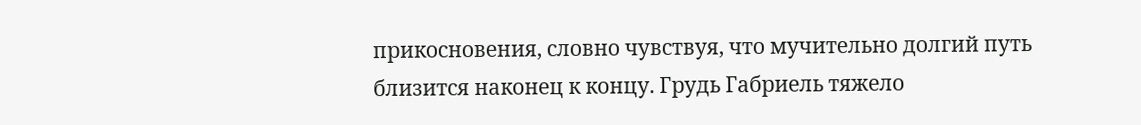прикосновения, словно чувствуя, что мучительно долгий путь близится наконец к концу. Грудь Габриель тяжело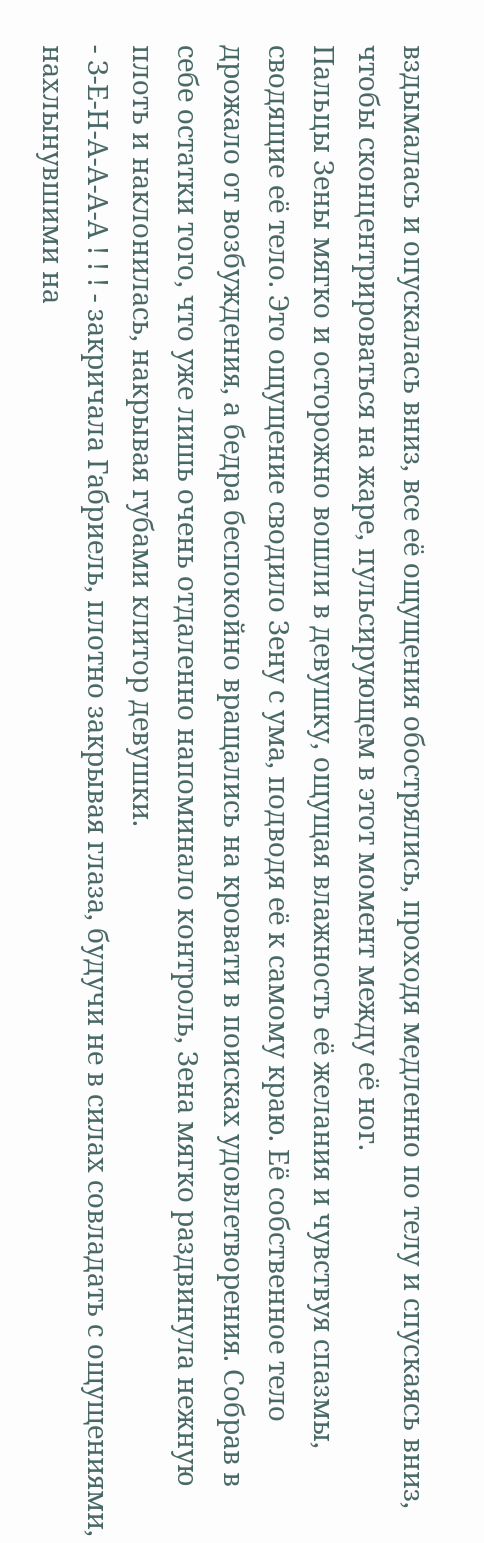вздымалась и опускалась вниз, все её ощущения обострялись, проходя медленно по телу и спускаясь вниз, чтобы сконцентрироваться на жаре, пульсирующем в этот момент между её ног.
Пальцы Зены мягко и осторожно вошли в девушку, ощущая влажность её желания и чувствуя спазмы, сводящие её тело. Это ощущение сводило Зену с ума, подводя её к самому краю. Её собственное тело дрожало от возбуждения, а бедра беспокойно вращались на кровати в поисках удовлетворения. Собрав в себе остатки того, что уже лишь очень отдаленно напоминало контроль, Зена мягко раздвинула нежную плоть и наклонилась, накрывая губами клитор девушки.
- З-Е-Н-А-А-А-А ! ! ! - закричала Габриель, плотно закрывая глаза, будучи не в силах совладать с ощущениями, нахлынувшими на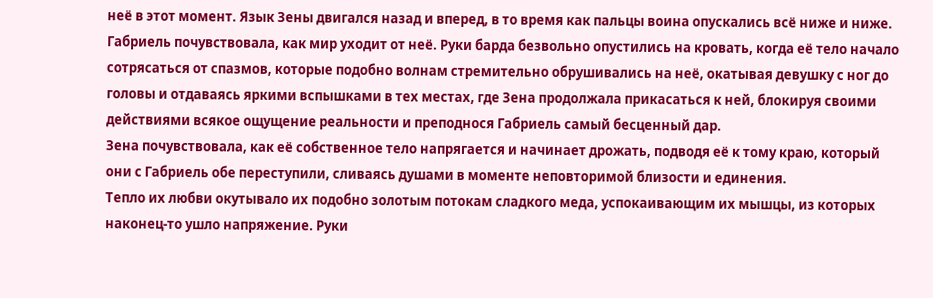неё в этот момент. Язык Зены двигался назад и вперед, в то время как пальцы воина опускались всё ниже и ниже. Габриель почувствовала, как мир уходит от неё. Руки барда безвольно опустились на кровать, когда её тело начало сотрясаться от спазмов, которые подобно волнам стремительно обрушивались на неё, окатывая девушку с ног до головы и отдаваясь яркими вспышками в тех местах, где Зена продолжала прикасаться к ней, блокируя своими действиями всякое ощущение реальности и преподнося Габриель самый бесценный дар.
Зена почувствовала, как её собственное тело напрягается и начинает дрожать, подводя её к тому краю, который они с Габриель обе переступили, сливаясь душами в моменте неповторимой близости и единения.
Тепло их любви окутывало их подобно золотым потокам сладкого меда, успокаивающим их мышцы, из которых наконец-то ушло напряжение. Руки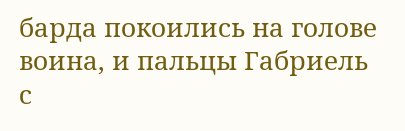барда покоились на голове воина, и пальцы Габриель с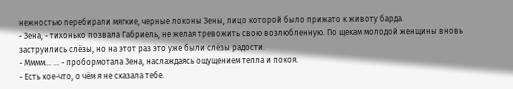нежностью перебирали мягкие, черные локоны Зены, лицо которой было прижато к животу барда.
- Зена, - тихонько позвала Габриель, не желая тревожить свою возлюбленную. По щекам молодой женщины вновь заструились слёзы, но на этот раз это уже были слёзы радости.
- Мммм… … - пробормотала Зена, наслаждаясь ощущением тепла и покоя.
- Есть кое-что, о чём я не сказала тебе.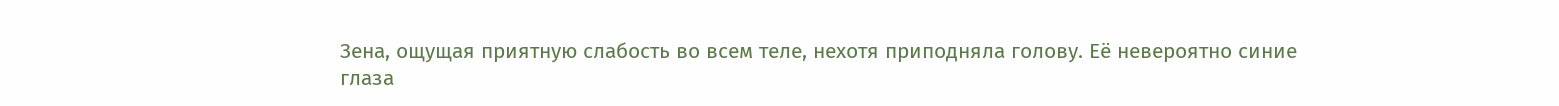Зена, ощущая приятную слабость во всем теле, нехотя приподняла голову. Её невероятно синие глаза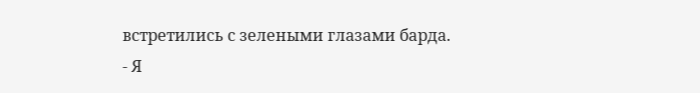встретились с зелеными глазами барда.
- Я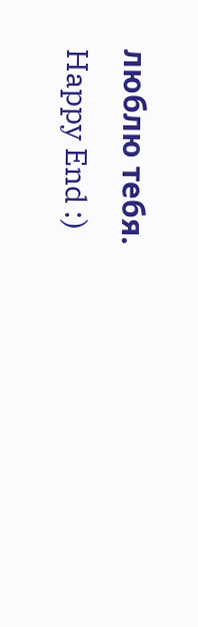люблю тебя.
Happy End :)